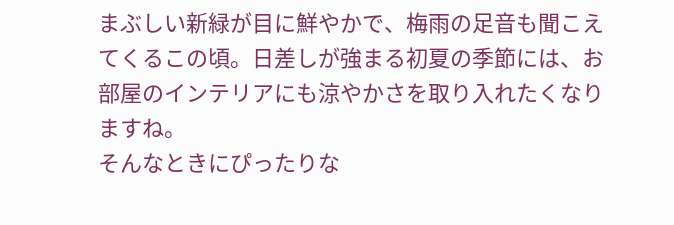まぶしい新緑が目に鮮やかで、梅雨の足音も聞こえてくるこの頃。日差しが強まる初夏の季節には、お部屋のインテリアにも涼やかさを取り入れたくなりますね。
そんなときにぴったりな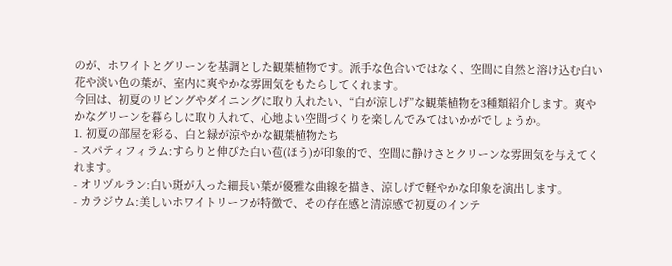のが、ホワイトとグリーンを基調とした観葉植物です。派手な色合いではなく、空間に自然と溶け込む白い花や淡い色の葉が、室内に爽やかな雰囲気をもたらしてくれます。
今回は、初夏のリビングやダイニングに取り入れたい、“白が涼しげ”な観葉植物を3種類紹介します。爽やかなグリーンを暮らしに取り入れて、心地よい空間づくりを楽しんでみてはいかがでしょうか。
1. 初夏の部屋を彩る、白と緑が涼やかな観葉植物たち
- スパティフィラム:すらりと伸びた白い苞(ほう)が印象的で、空間に静けさとクリーンな雰囲気を与えてくれます。
- オリヅルラン:白い斑が入った細長い葉が優雅な曲線を描き、涼しげで軽やかな印象を演出します。
- カラジウム:美しいホワイトリーフが特徴で、その存在感と清涼感で初夏のインテ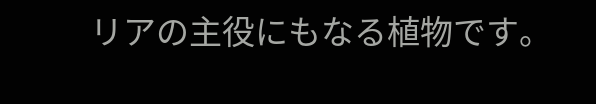リアの主役にもなる植物です。